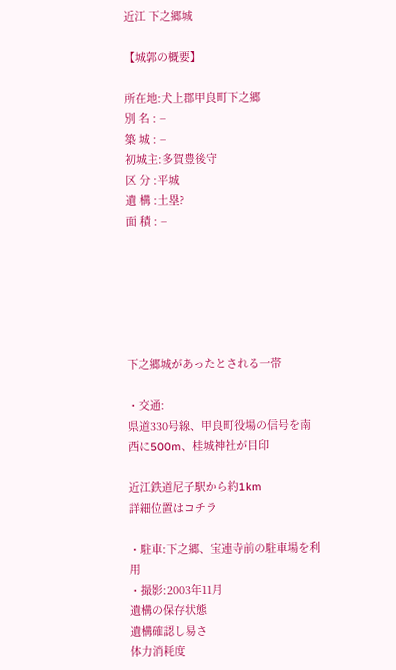近江 下之郷城

【城郭の概要】

所在地:犬上郡甲良町下之郷
別 名 : −
築 城 : −
初城主:多賀豊後守
区 分 :平城
遺 構 :土塁?
面 積 : −






下之郷城があったとされる一帯

・交通:
県道330号線、甲良町役場の信号を南西に500m、桂城神社が目印

近江鉄道尼子駅から約1km
詳細位置はコチラ

・駐車:下之郷、宝連寺前の駐車場を利用
・撮影:2003年11月
遺構の保存状態
遺構確認し易さ
体力消耗度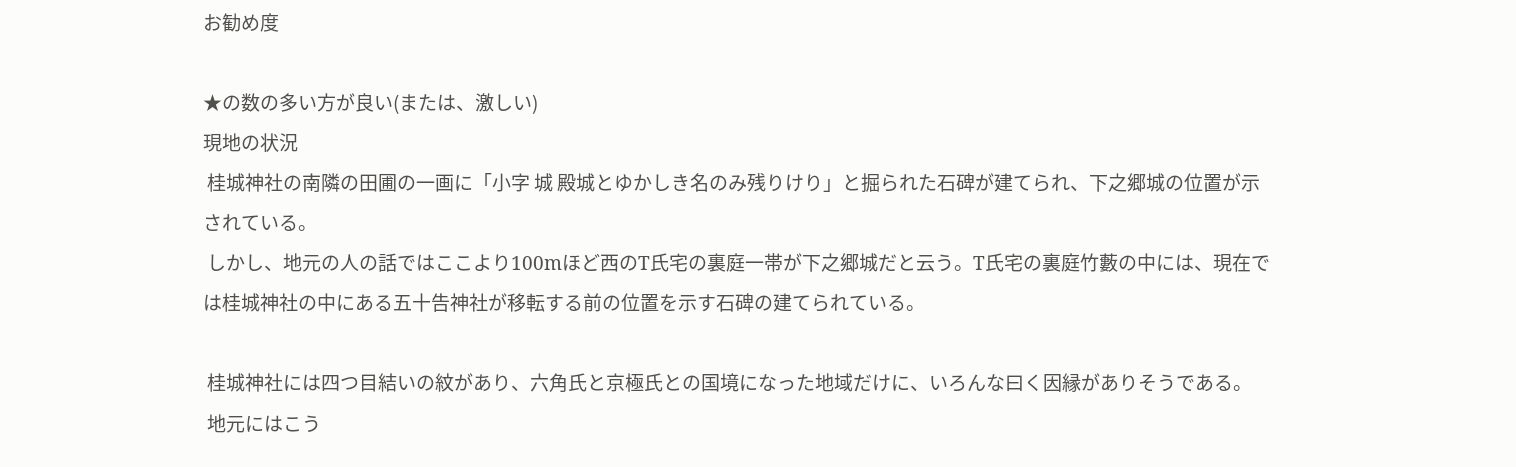お勧め度

★の数の多い方が良い(または、激しい)
現地の状況
 桂城神社の南隣の田圃の一画に「小字 城 殿城とゆかしき名のみ残りけり」と掘られた石碑が建てられ、下之郷城の位置が示されている。
 しかし、地元の人の話ではここより100mほど西のT氏宅の裏庭一帯が下之郷城だと云う。T氏宅の裏庭竹藪の中には、現在では桂城神社の中にある五十告神社が移転する前の位置を示す石碑の建てられている。

 桂城神社には四つ目結いの紋があり、六角氏と京極氏との国境になった地域だけに、いろんな曰く因縁がありそうである。
 地元にはこう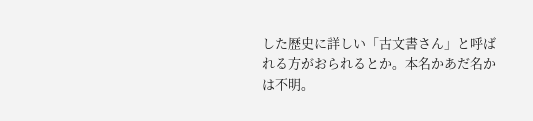した歴史に詳しい「古文書さん」と呼ばれる方がおられるとか。本名かあだ名かは不明。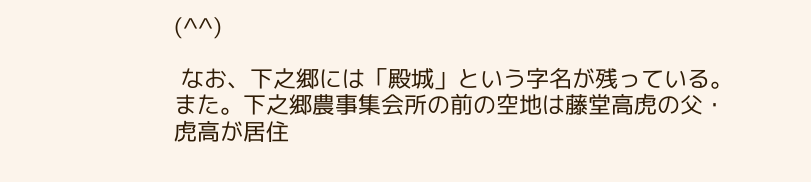(^^)

 なお、下之郷には「殿城」という字名が残っている。また。下之郷農事集会所の前の空地は藤堂高虎の父・虎高が居住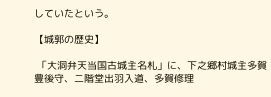していたという。

【城郭の歴史】

 「大洞弁天当国古城主名札」に、下之郷村城主多賀豊後守、二階堂出羽入道、多賀修理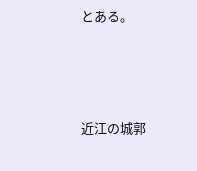とある。




近江の城郭